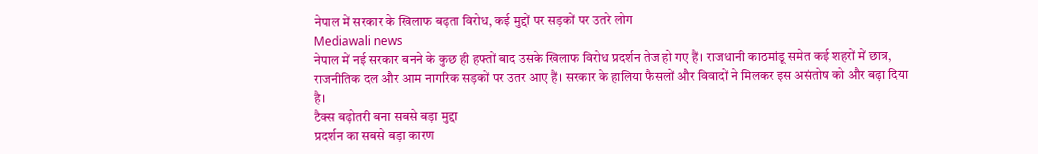नेपाल में सरकार के खिलाफ बढ़ता विरोध, कई मुद्दों पर सड़कों पर उतरे लोग
Mediawali news
नेपाल में नई सरकार बनने के कुछ ही हफ्तों बाद उसके खिलाफ विरोध प्रदर्शन तेज हो गए हैं। राजधानी काठमांडू समेत कई शहरों में छात्र, राजनीतिक दल और आम नागरिक सड़कों पर उतर आए हैं। सरकार के हालिया फैसलों और विवादों ने मिलकर इस असंतोष को और बढ़ा दिया है।
टैक्स बढ़ोतरी बना सबसे बड़ा मुद्दा
प्रदर्शन का सबसे बड़ा कारण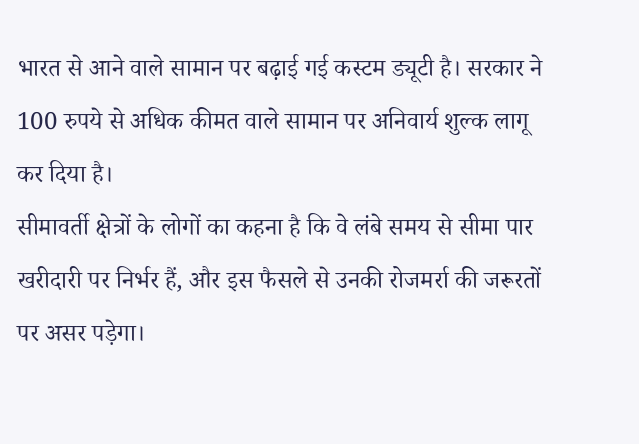भारत से आने वाले सामान पर बढ़ाई गई कस्टम ड्यूटी है। सरकार ने 100 रुपये से अधिक कीमत वाले सामान पर अनिवार्य शुल्क लागू कर दिया है।
सीमावर्ती क्षेत्रों के लोगों का कहना है कि वे लंबे समय से सीमा पार खरीदारी पर निर्भर हैं, और इस फैसले से उनकी रोजमर्रा की जरूरतों पर असर पड़ेगा।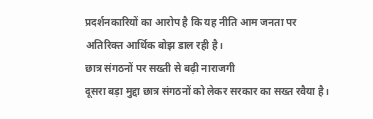प्रदर्शनकारियों का आरोप है कि यह नीति आम जनता पर अतिरिक्त आर्थिक बोझ डाल रही है।
छात्र संगठनों पर सख्ती से बढ़ी नाराजगी
दूसरा बड़ा मुद्दा छात्र संगठनों को लेकर सरकार का सख्त रवैया है।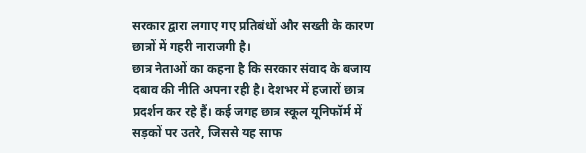सरकार द्वारा लगाए गए प्रतिबंधों और सख्ती के कारण छात्रों में गहरी नाराजगी है।
छात्र नेताओं का कहना है कि सरकार संवाद के बजाय दबाव की नीति अपना रही है। देशभर में हजारों छात्र प्रदर्शन कर रहे हैं। कई जगह छात्र स्कूल यूनिफॉर्म में सड़कों पर उतरे, जिससे यह साफ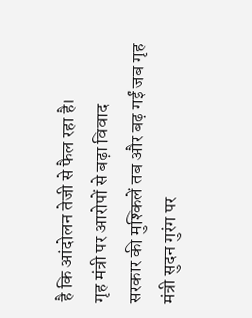है कि आंदोलन तेजी से फैल रहा है।
गृह मंत्री पर आरोपों से बढ़ा विवाद
सरकार की मुश्किलें तब और बढ़ गईं जब गृह मंत्री सुदन गुरंग पर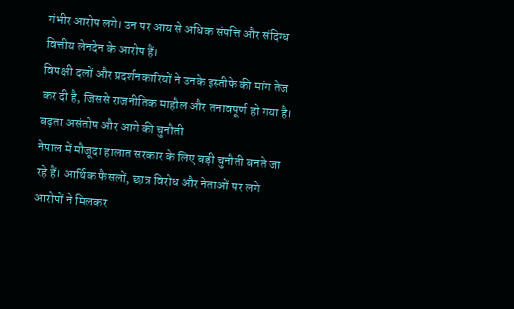गंभीर आरोप लगे। उन पर आय से अधिक संपत्ति और संदिग्ध वित्तीय लेनदेन के आरोप हैं।
विपक्षी दलों और प्रदर्शनकारियों ने उनके इस्तीफे की मांग तेज कर दी है, जिससे राजनीतिक माहौल और तनावपूर्ण हो गया है।
बढ़ता असंतोष और आगे की चुनौती
नेपाल में मौजूदा हालात सरकार के लिए बड़ी चुनौती बनते जा रहे हैं। आर्थिक फैसलों, छात्र विरोध और नेताओं पर लगे आरोपों ने मिलकर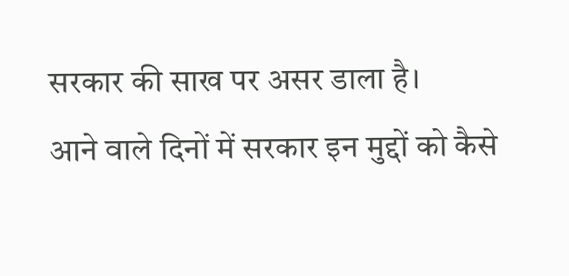सरकार की साख पर असर डाला है।
आने वाले दिनों में सरकार इन मुद्दों को कैसे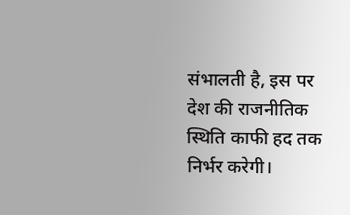संभालती है, इस पर देश की राजनीतिक स्थिति काफी हद तक निर्भर करेगी।